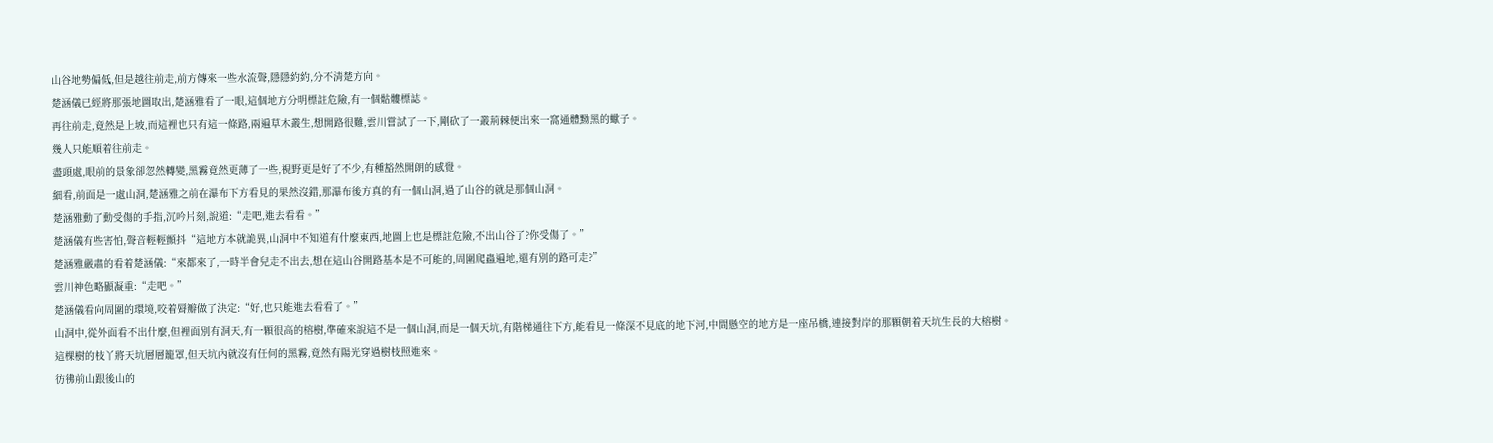山谷地勢偏低,但是越往前走,前方傳來一些水流聲,隱隱約約,分不清楚方向。
楚涵儀已經將那張地圖取出,楚涵雅看了一眼,這個地方分明標註危險,有一個骷髏標誌。
再往前走,竟然是上坡,而這裡也只有這一條路,兩遍草木叢生,想開路很難,雲川嘗試了一下,剛砍了一叢荊棘便出來一窩通體黝黑的蠍子。
幾人只能順着往前走。
盡頭處,眼前的景象卻忽然轉變,黑霧竟然更薄了一些,視野更是好了不少,有種豁然開朗的感覺。
細看,前面是一處山洞,楚涵雅之前在瀑布下方看見的果然沒錯,那瀑布後方真的有一個山洞,過了山谷的就是那個山洞。
楚涵雅動了動受傷的手指,沉吟片刻,說道:“走吧,進去看看。”
楚涵儀有些害怕,聲音輕輕顫抖“這地方本就詭異,山洞中不知道有什麼東西,地圖上也是標註危險,不出山谷了?你受傷了。”
楚涵雅嚴肅的看着楚涵儀:“來都來了,一時半會兒走不出去,想在這山谷開路基本是不可能的,周圍爬蟲遍地,還有別的路可走?”
雲川神色略顯凝重:“走吧。”
楚涵儀看向周圍的環境,咬着脣瓣做了決定:“好,也只能進去看看了。”
山洞中,從外面看不出什麼,但裡面別有洞天,有一顆很高的榕樹,準確來說這不是一個山洞,而是一個天坑,有階梯通往下方,能看見一條深不見底的地下河,中間懸空的地方是一座吊橋,連接對岸的那顆朝着天坑生長的大榕樹。
這棵樹的枝丫將天坑層層籠罩,但天坑內就沒有任何的黑霧,竟然有陽光穿過樹枝照進來。
彷彿前山跟後山的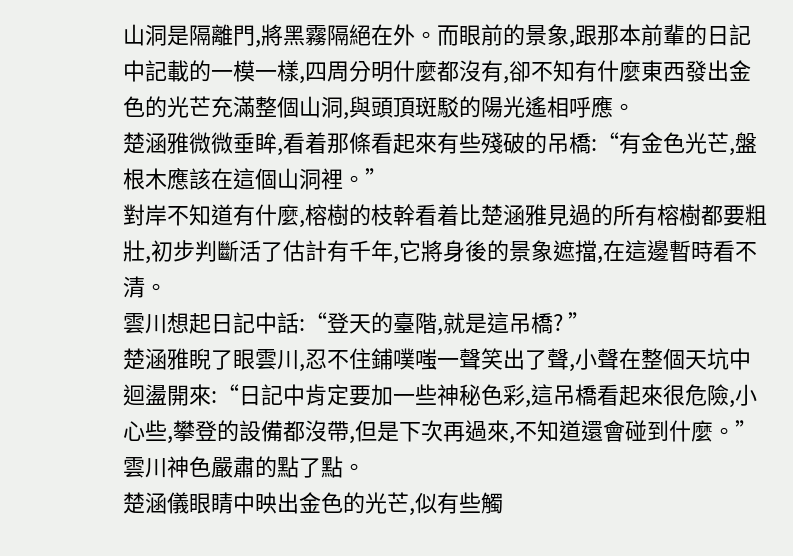山洞是隔離門,將黑霧隔絕在外。而眼前的景象,跟那本前輩的日記中記載的一模一樣,四周分明什麼都沒有,卻不知有什麼東西發出金色的光芒充滿整個山洞,與頭頂斑駁的陽光遙相呼應。
楚涵雅微微垂眸,看着那條看起來有些殘破的吊橋:“有金色光芒,盤根木應該在這個山洞裡。”
對岸不知道有什麼,榕樹的枝幹看着比楚涵雅見過的所有榕樹都要粗壯,初步判斷活了估計有千年,它將身後的景象遮擋,在這邊暫時看不清。
雲川想起日記中話:“登天的臺階,就是這吊橋? ”
楚涵雅睨了眼雲川,忍不住鋪噗嗤一聲笑出了聲,小聲在整個天坑中迴盪開來:“日記中肯定要加一些神秘色彩,這吊橋看起來很危險,小心些,攀登的設備都沒帶,但是下次再過來,不知道還會碰到什麼。”
雲川神色嚴肅的點了點。
楚涵儀眼睛中映出金色的光芒,似有些觸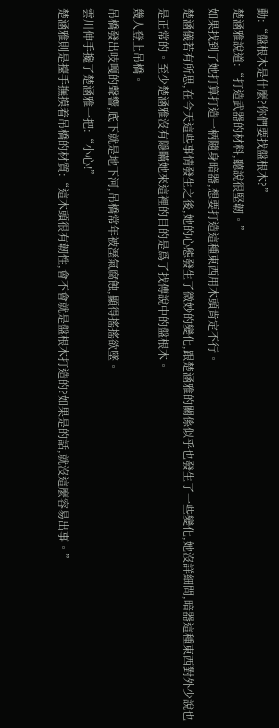動:“盤根木是什麼?你們要找盤根木?”
楚涵雅說道:“打造武器的材料,聽說很堅韌。”
如果找到了她打算打造一柄隨身暗器,想要打造這種東西用木頭肯定不行。
楚涵儀若有所思,在今天這些事情發生之後,她的心態發生了微妙的變化,跟楚涵雅的關係似乎也發生了一些變化,她沒詳細問,暗器這種東西對外少說也是正常的。至少楚涵雅沒有隱瞞她來這裡的目的是爲了找傳說中的盤根木。
幾人登上吊橋。
吊橋發出吱嘎的聲響,底下就是地下河,吊橋常年被溼氣腐蝕,顯得搖搖欲墜。
雲川伸手攙了楚涵雅一把:“小心!”
楚涵雅則是擡手撫摸着吊橋的材質:“這木頭很有韌性,會不會就是盤根木打造的?如果是的話,就沒這麼容易出事。”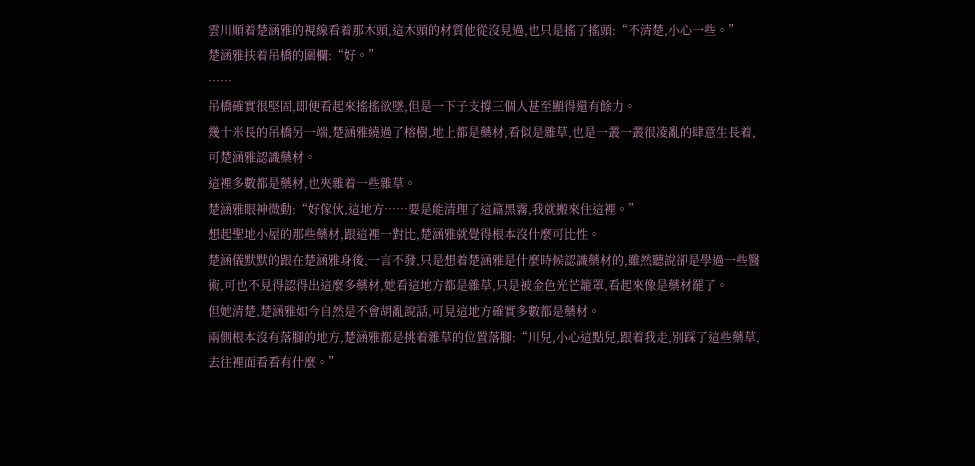雲川順着楚涵雅的視線看着那木頭,這木頭的材質他從沒見過,也只是搖了搖頭:“不清楚,小心一些。”
楚涵雅扶着吊橋的圍欄:“好。”
……
吊橋確實很堅固,即便看起來搖搖欲墜,但是一下子支撐三個人甚至顯得還有餘力。
幾十米長的吊橋另一端,楚涵雅繞過了榕樹,地上都是藥材,看似是雜草,也是一叢一叢很凌亂的肆意生長着,可楚涵雅認識藥材。
這裡多數都是藥材,也夾雜着一些雜草。
楚涵雅眼神微動:“好傢伙,這地方……要是能清理了這篇黑霧,我就搬來住這裡。”
想起聖地小屋的那些藥材,跟這裡一對比,楚涵雅就覺得根本沒什麼可比性。
楚涵儀默默的跟在楚涵雅身後,一言不發,只是想着楚涵雅是什麼時候認識藥材的,雖然聽說卻是學過一些醫術,可也不見得認得出這麼多藥材,她看這地方都是雜草,只是被金色光芒籠罩,看起來像是藥材罷了。
但她清楚,楚涵雅如今自然是不會胡亂說話,可見這地方確實多數都是藥材。
兩側根本沒有落腳的地方,楚涵雅都是挑着雜草的位置落腳:“川兒,小心這點兒,跟着我走,別踩了這些藥草,去往裡面看看有什麼。”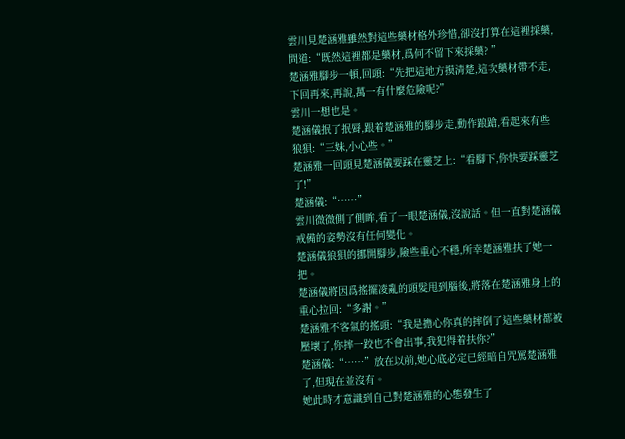雲川見楚涵雅雖然對這些藥材格外珍惜,卻沒打算在這裡採藥,問道:“既然這裡都是藥材,爲何不留下來採藥? ”
楚涵雅腳步一頓,回頭:“先把這地方摸清楚,這次藥材帶不走,下回再來,再說,萬一有什麼危險呢?”
雲川一想也是。
楚涵儀抿了抿脣,跟着楚涵雅的腳步走,動作踉蹌,看起來有些狼狽:“三妹,小心些。”
楚涵雅一回頭見楚涵儀要踩在靈芝上:“看腳下,你快要踩靈芝了!”
楚涵儀:“……”
雲川微微側了側眸,看了一眼楚涵儀,沒說話。但一直對楚涵儀戒備的姿勢沒有任何變化。
楚涵儀狼狽的挪開腳步,險些重心不穩,所幸楚涵雅扶了她一把。
楚涵儀將因爲搖擺凌亂的頭髮甩到腦後,將落在楚涵雅身上的重心拉回:“多謝。”
楚涵雅不客氣的搖頭:“我是擔心你真的摔倒了這些藥材都被壓壞了,你摔一跤也不會出事,我犯得着扶你?”
楚涵儀:“……”放在以前,她心底必定已經暗自咒罵楚涵雅了,但現在並沒有。
她此時才意識到自己對楚涵雅的心態發生了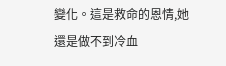變化。這是救命的恩情,她還是做不到冷血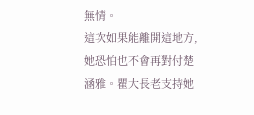無情。
這次如果能離開這地方,她恐怕也不會再對付楚涵雅。瞿大長老支持她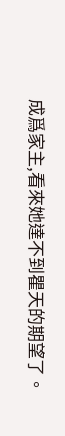成爲家主,看來她達不到瞿天的期望了。